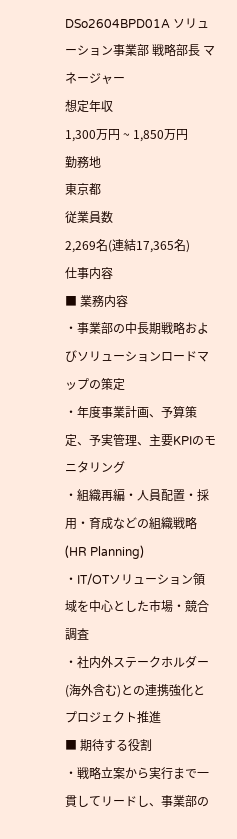DSo2604BPD01A ソリューション事業部 戦略部長 マネージャー
想定年収
1,300万円 ~ 1,850万円
勤務地
東京都
従業員数
2,269名(連結17,365名)
仕事内容
■ 業務内容
・事業部の中長期戦略およびソリューションロードマップの策定
・年度事業計画、予算策定、予実管理、主要KPIのモニタリング
・組織再編・人員配置・採用・育成などの組織戦略(HR Planning)
・IT/OTソリューション領域を中心とした市場・競合調査
・社内外ステークホルダー(海外含む)との連携強化とプロジェクト推進
■ 期待する役割
・戦略立案から実行まで一貫してリードし、事業部の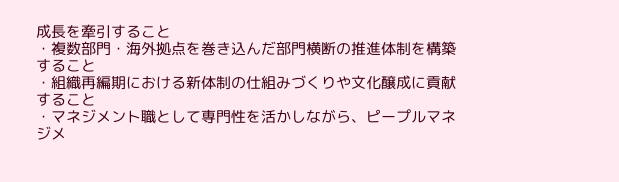成長を牽引すること
・複数部門・海外拠点を巻き込んだ部門横断の推進体制を構築すること
・組織再編期における新体制の仕組みづくりや文化醸成に貢献すること
・マネジメント職として専門性を活かしながら、ピープルマネジメ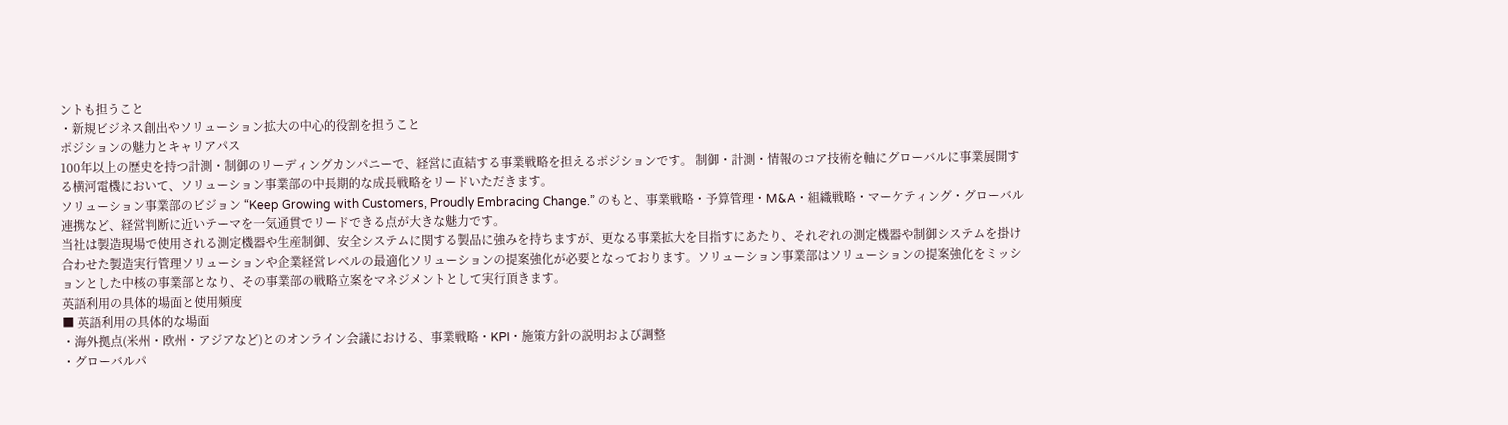ントも担うこと
・新規ビジネス創出やソリューション拡大の中心的役割を担うこと
ポジションの魅力とキャリアパス
100年以上の歴史を持つ計測・制御のリーディングカンパニーで、経営に直結する事業戦略を担えるポジションです。 制御・計測・情報のコア技術を軸にグローバルに事業展開する横河電機において、ソリューション事業部の中長期的な成長戦略をリードいただきます。
ソリューション事業部のビジョン “Keep Growing with Customers, Proudly Embracing Change.” のもと、事業戦略・予算管理・M&A・組織戦略・マーケティング・グローバル連携など、経営判断に近いテーマを一気通貫でリードできる点が大きな魅力です。
当社は製造現場で使用される測定機器や生産制御、安全システムに関する製品に強みを持ちますが、更なる事業拡大を目指すにあたり、それぞれの測定機器や制御システムを掛け合わせた製造実行管理ソリューションや企業経営レベルの最適化ソリューションの提案強化が必要となっております。ソリューション事業部はソリューションの提案強化をミッションとした中核の事業部となり、その事業部の戦略立案をマネジメントとして実行頂きます。
英語利用の具体的場面と使用頻度
■ 英語利用の具体的な場面
・海外拠点(米州・欧州・アジアなど)とのオンライン会議における、事業戦略・KPI・施策方針の説明および調整
・グローバルパ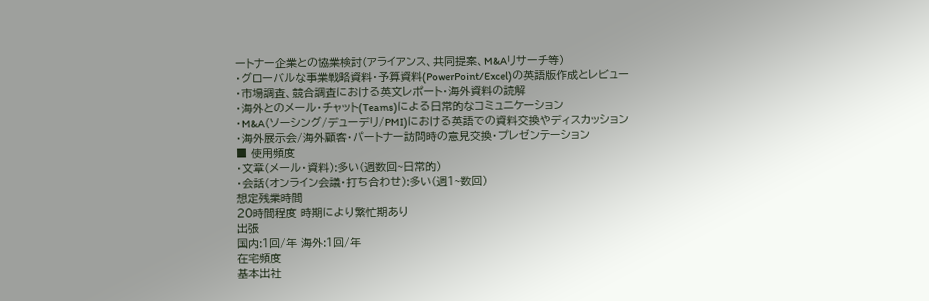ートナー企業との協業検討(アライアンス、共同提案、M&Aリサーチ等)
・グローバルな事業戦略資料・予算資料(PowerPoint/Excel)の英語版作成とレビュー
・市場調査、競合調査における英文レポート・海外資料の読解
・海外とのメール・チャット(Teams)による日常的なコミュニケーション
・M&A(ソーシング/デューデリ/PMI)における英語での資料交換やディスカッション
・海外展示会/海外顧客・パートナー訪問時の意見交換・プレゼンテーション
■ 使用頻度
・文章(メール・資料):多い(週数回~日常的)
・会話(オンライン会議・打ち合わせ):多い(週1~数回)
想定残業時間
20時間程度 時期により繁忙期あり
出張
国内:1回/年 海外:1回/年
在宅頻度
基本出社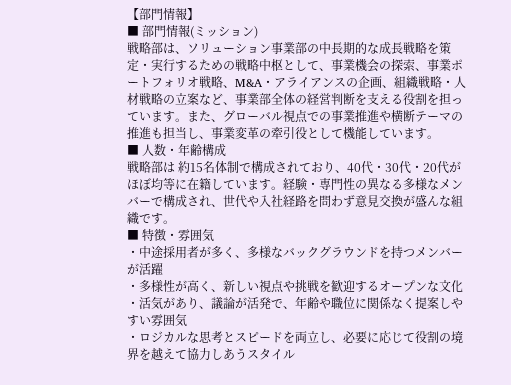【部門情報】
■ 部門情報(ミッション)
戦略部は、ソリューション事業部の中長期的な成長戦略を策定・実行するための戦略中枢として、事業機会の探索、事業ポートフォリオ戦略、M&A・アライアンスの企画、組織戦略・人材戦略の立案など、事業部全体の経営判断を支える役割を担っています。また、グローバル視点での事業推進や横断テーマの推進も担当し、事業変革の牽引役として機能しています。
■ 人数・年齢構成
戦略部は 約15名体制で構成されており、40代・30代・20代がほぼ均等に在籍しています。経験・専門性の異なる多様なメンバーで構成され、世代や入社経路を問わず意見交換が盛んな組織です。
■ 特徴・雰囲気
・中途採用者が多く、多様なバックグラウンドを持つメンバーが活躍
・多様性が高く、新しい視点や挑戦を歓迎するオープンな文化
・活気があり、議論が活発で、年齢や職位に関係なく提案しやすい雰囲気
・ロジカルな思考とスピードを両立し、必要に応じて役割の境界を越えて協力しあうスタイル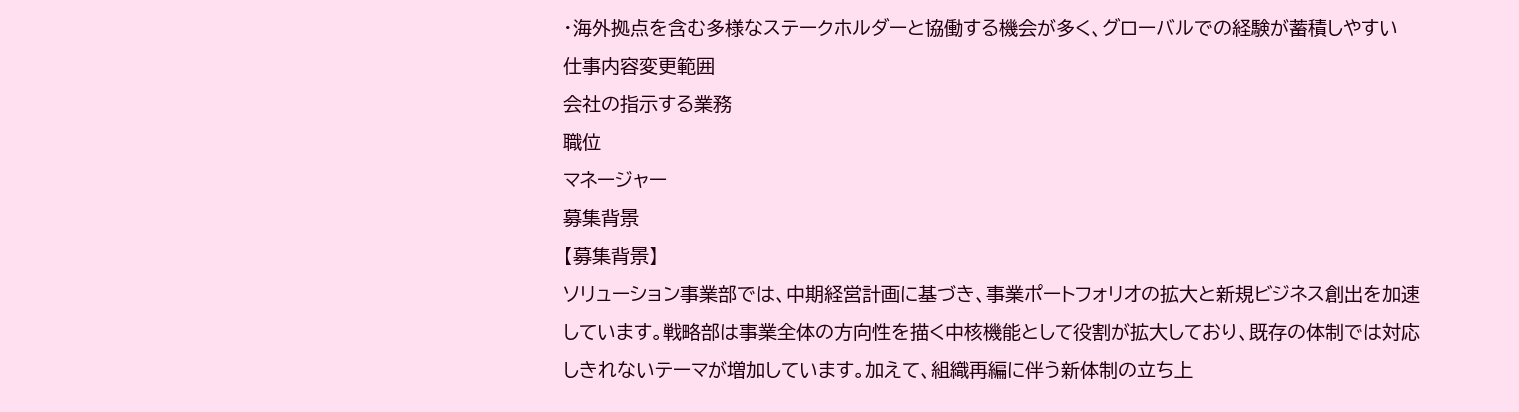・海外拠点を含む多様なステークホルダーと協働する機会が多く、グローバルでの経験が蓄積しやすい
仕事内容変更範囲
会社の指示する業務
職位
マネージャー
募集背景
【募集背景】
ソリューション事業部では、中期経営計画に基づき、事業ポートフォリオの拡大と新規ビジネス創出を加速しています。戦略部は事業全体の方向性を描く中核機能として役割が拡大しており、既存の体制では対応しきれないテーマが増加しています。加えて、組織再編に伴う新体制の立ち上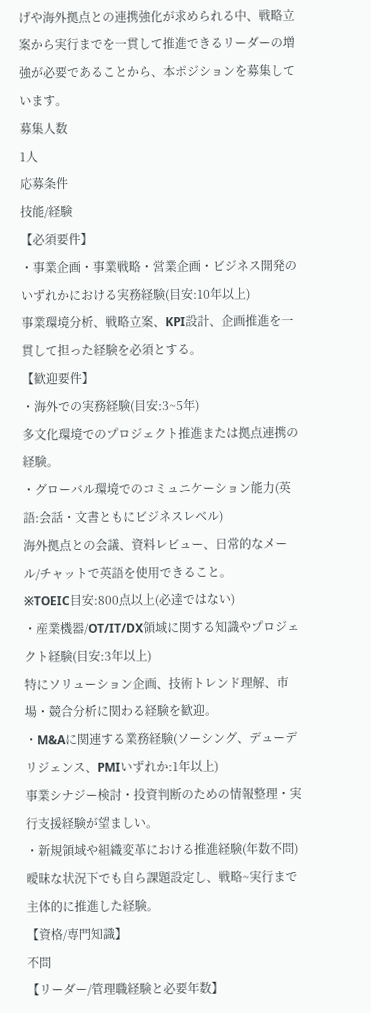げや海外拠点との連携強化が求められる中、戦略立案から実行までを一貫して推進できるリーダーの増強が必要であることから、本ポジションを募集しています。
募集人数
1人
応募条件
技能/経験
【必須要件】
・事業企画・事業戦略・営業企画・ビジネス開発のいずれかにおける実務経験(目安:10年以上)
事業環境分析、戦略立案、KPI設計、企画推進を一貫して担った経験を必須とする。
【歓迎要件】
・海外での実務経験(目安:3~5年)
多文化環境でのプロジェクト推進または拠点連携の経験。
・グローバル環境でのコミュニケーション能力(英語:会話・文書ともにビジネスレベル)
海外拠点との会議、資料レビュー、日常的なメール/チャットで英語を使用できること。
※TOEIC目安:800点以上(必達ではない)
・産業機器/OT/IT/DX領域に関する知識やプロジェクト経験(目安:3年以上)
特にソリューション企画、技術トレンド理解、市場・競合分析に関わる経験を歓迎。
・M&Aに関連する業務経験(ソーシング、デューデリジェンス、PMIいずれか:1年以上)
事業シナジー検討・投資判断のための情報整理・実行支援経験が望ましい。
・新規領域や組織変革における推進経験(年数不問)
曖昧な状況下でも自ら課題設定し、戦略~実行まで主体的に推進した経験。
【資格/専門知識】
不問
【リーダー/管理職経験と必要年数】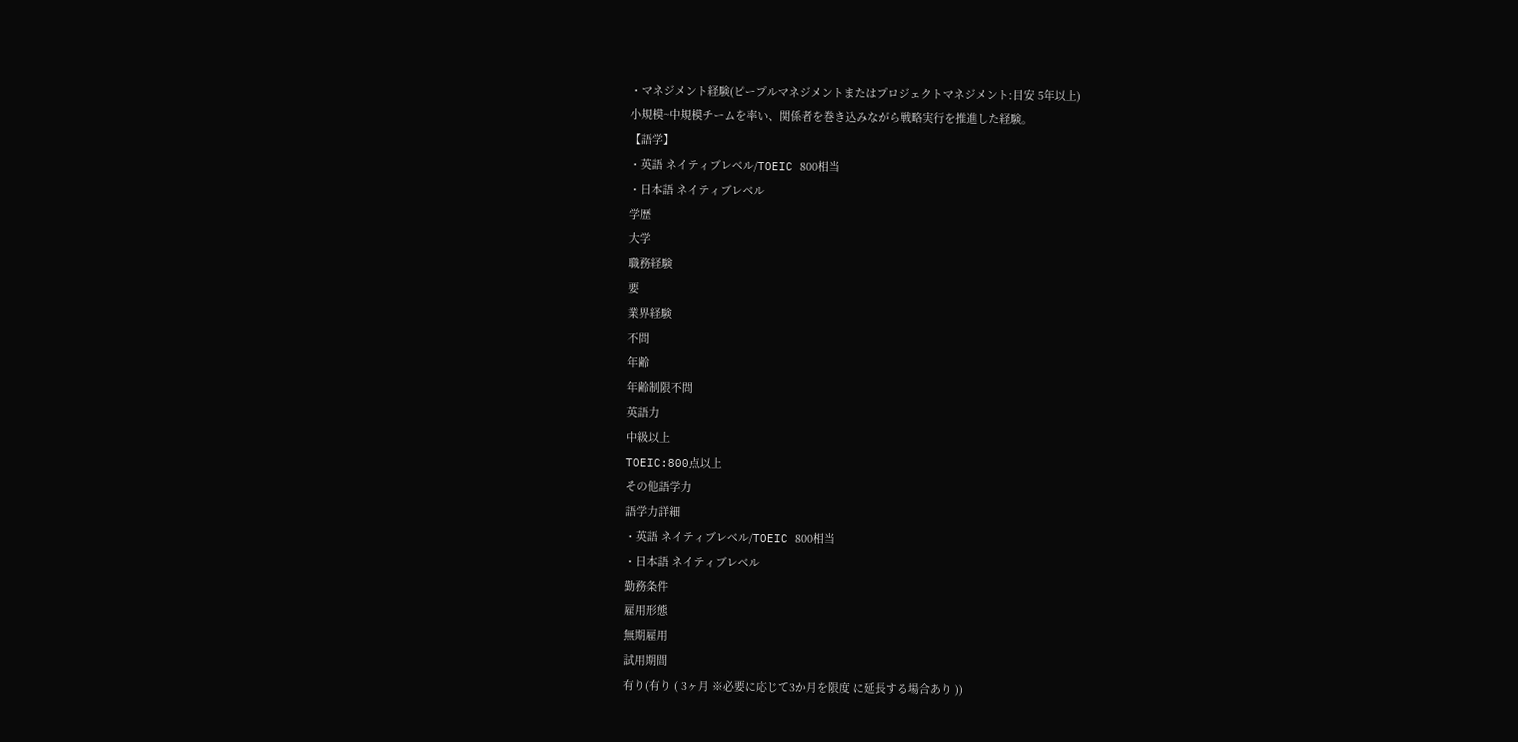・マネジメント経験(ピープルマネジメントまたはプロジェクトマネジメント:目安 5年以上)
小規模~中規模チームを率い、関係者を巻き込みながら戦略実行を推進した経験。
【語学】
・英語 ネイティブレベル/TOEIC 800相当
・日本語 ネイティブレベル
学歴
大学
職務経験
要
業界経験
不問
年齢
年齢制限不問
英語力
中級以上
TOEIC:800点以上
その他語学力
語学力詳細
・英語 ネイティブレベル/TOEIC 800相当
・日本語 ネイティブレベル
勤務条件
雇用形態
無期雇用
試用期間
有り(有り ( 3ヶ月 ※必要に応じて3か月を限度 に延長する場合あり ))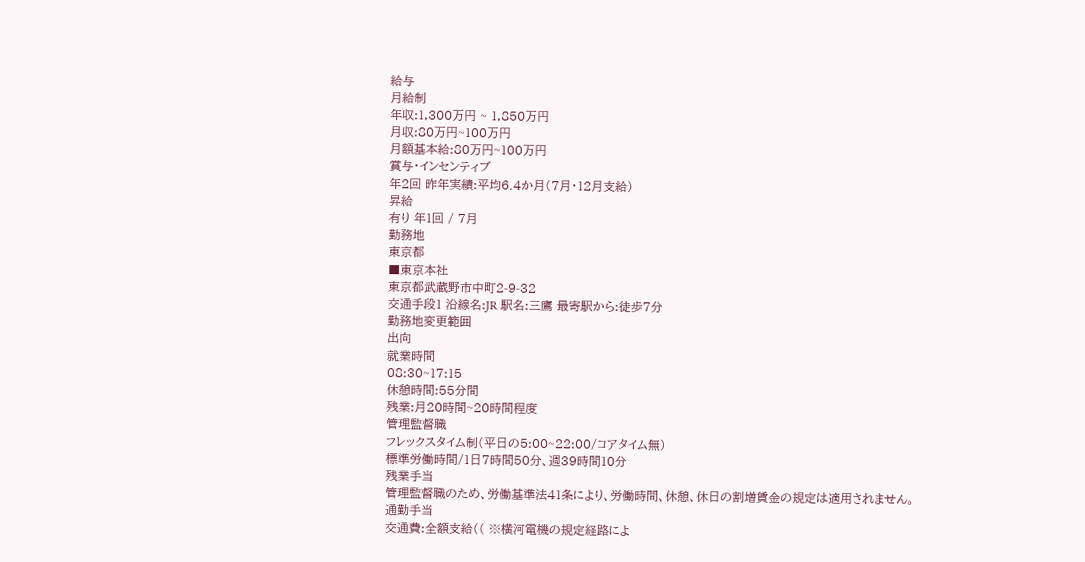給与
月給制
年収:1,300万円 ~ 1,850万円
月収:80万円~100万円
月額基本給:80万円~100万円
賞与・インセンティブ
年2回 昨年実績:平均6.4か月(7月・12月支給)
昇給
有り 年1回 / 7月
勤務地
東京都
■東京本社
東京都武蔵野市中町2-9-32
交通手段1 沿線名:JR 駅名:三鷹 最寄駅から:徒歩7分
勤務地変更範囲
出向
就業時間
08:30~17:15
休憩時間:55分間
残業:月20時間~20時間程度
管理監督職
フレックスタイム制(平日の5:00~22:00/コアタイム無)
標準労働時間/1日7時間50分、週39時間10分
残業手当
管理監督職のため、労働基準法41条により、労働時間、休憩、休日の割増賃金の規定は適用されません。
通勤手当
交通費:全額支給(( ※横河電機の規定経路によ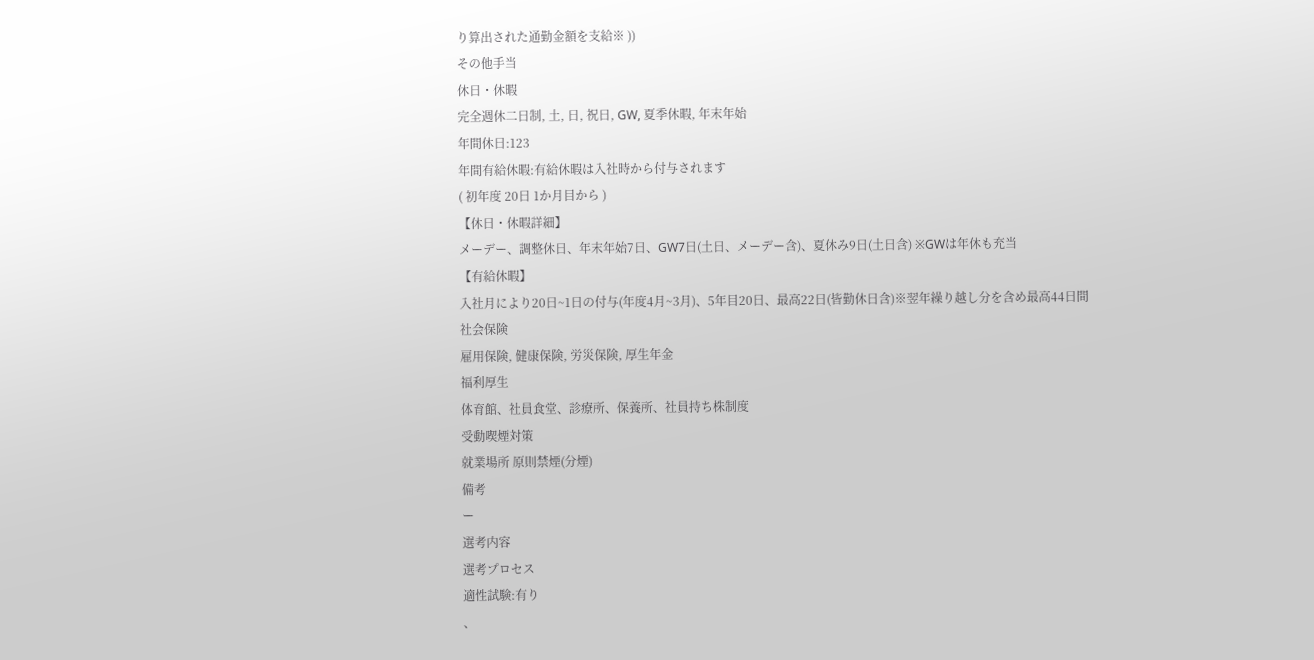り算出された通勤金額を支給※ ))
その他手当
休日・休暇
完全週休二日制, 土, 日, 祝日, GW, 夏季休暇, 年末年始
年間休日:123
年間有給休暇:有給休暇は入社時から付与されます
( 初年度 20日 1か月目から )
【休日・休暇詳細】
メーデー、調整休日、年末年始7日、GW7日(土日、メーデー含)、夏休み9日(土日含) ※GWは年休も充当
【有給休暇】
入社月により20日~1日の付与(年度4月~3月)、5年目20日、最高22日(皆勤休日含)※翌年繰り越し分を含め最高44日間
社会保険
雇用保険, 健康保険, 労災保険, 厚生年金
福利厚生
体育館、社員食堂、診療所、保養所、社員持ち株制度
受動喫煙対策
就業場所 原則禁煙(分煙)
備考
ー
選考内容
選考プロセス
適性試験:有り
、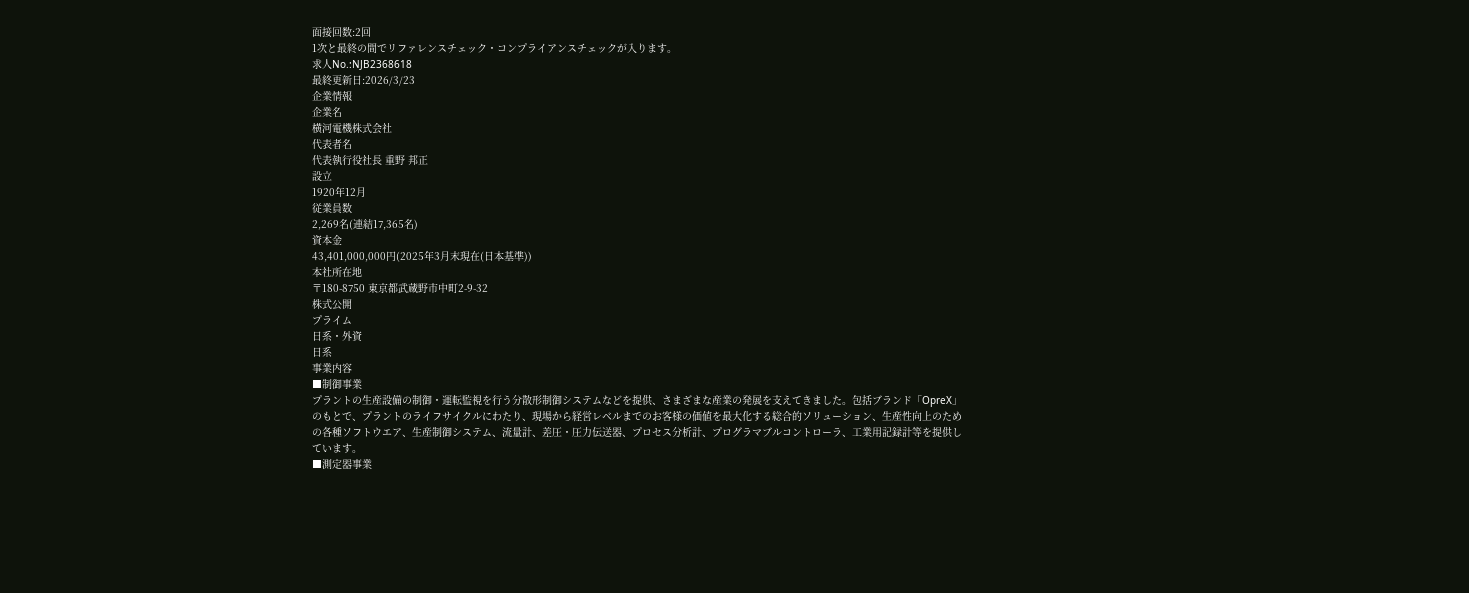面接回数:2回
1次と最終の間でリファレンスチェック・コンプライアンスチェックが入ります。
求人No.:NJB2368618
最終更新日:2026/3/23
企業情報
企業名
横河電機株式会社
代表者名
代表執行役社長 重野 邦正
設立
1920年12月
従業員数
2,269名(連結17,365名)
資本金
43,401,000,000円(2025年3月末現在(日本基準))
本社所在地
〒180-8750 東京都武蔵野市中町2-9-32
株式公開
プライム
日系・外資
日系
事業内容
■制御事業
プラントの生産設備の制御・運転監視を行う分散形制御システムなどを提供、さまざまな産業の発展を支えてきました。包括ブランド「OpreX」のもとで、プラントのライフサイクルにわたり、現場から経営レベルまでのお客様の価値を最大化する総合的ソリューション、生産性向上のための各種ソフトウエア、生産制御システム、流量計、差圧・圧力伝送器、プロセス分析計、プログラマブルコントローラ、工業用記録計等を提供しています。
■測定器事業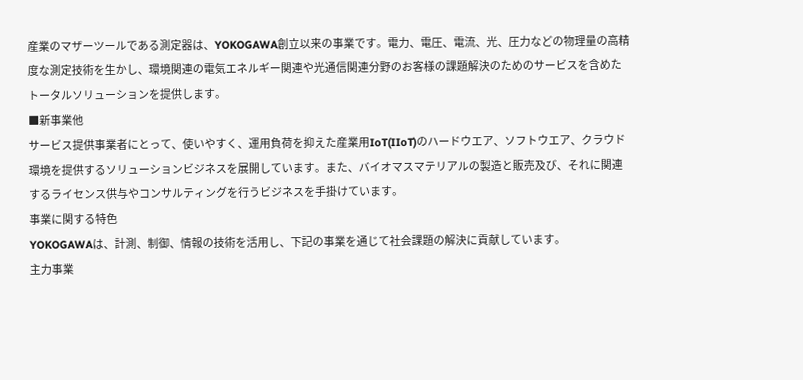産業のマザーツールである測定器は、YOKOGAWA創立以来の事業です。電力、電圧、電流、光、圧力などの物理量の高精度な測定技術を生かし、環境関連の電気エネルギー関連や光通信関連分野のお客様の課題解決のためのサービスを含めたトータルソリューションを提供します。
■新事業他
サービス提供事業者にとって、使いやすく、運用負荷を抑えた産業用IoT(IIoT)のハードウエア、ソフトウエア、クラウド環境を提供するソリューションビジネスを展開しています。また、バイオマスマテリアルの製造と販売及び、それに関連するライセンス供与やコンサルティングを行うビジネスを手掛けています。
事業に関する特色
YOKOGAWAは、計測、制御、情報の技術を活用し、下記の事業を通じて社会課題の解決に貢献しています。
主力事業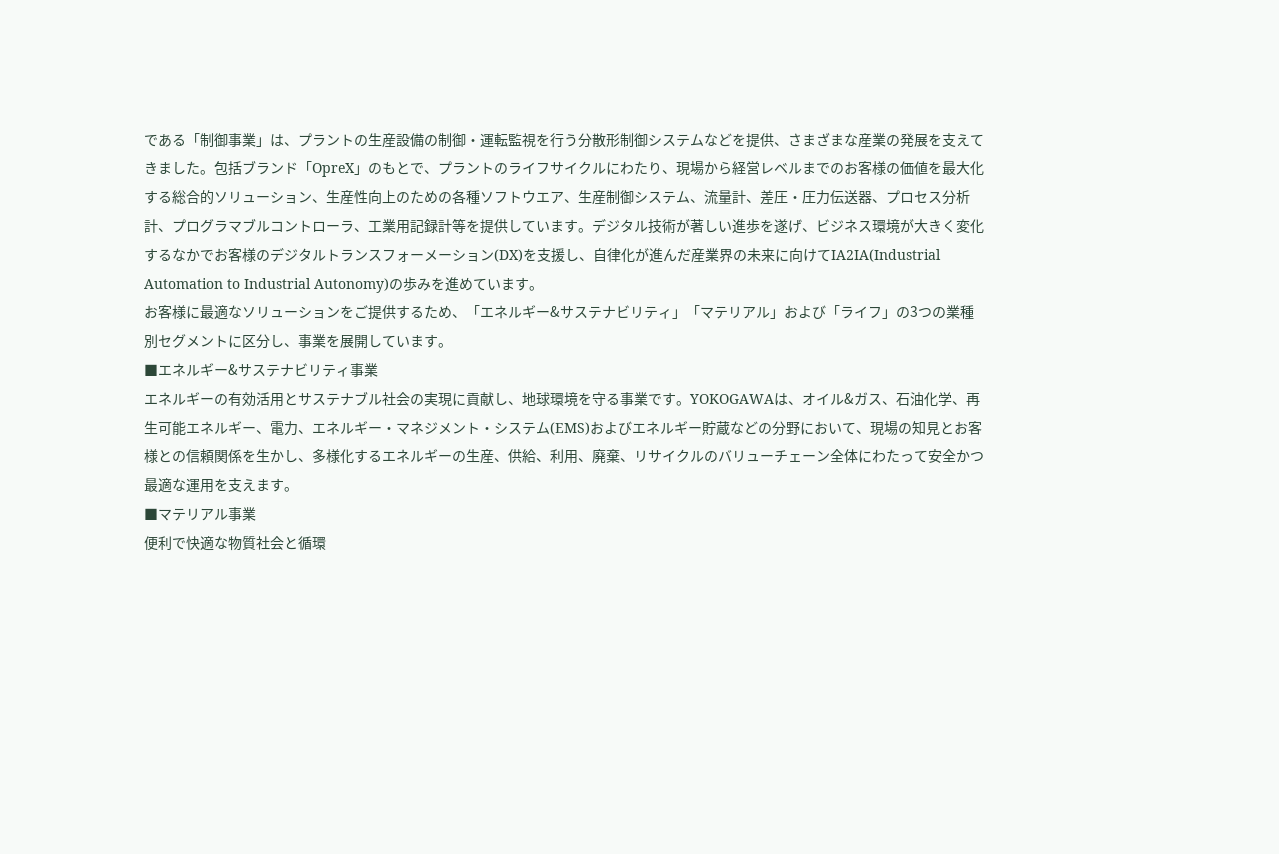である「制御事業」は、プラントの生産設備の制御・運転監視を行う分散形制御システムなどを提供、さまざまな産業の発展を支えてきました。包括ブランド「OpreX」のもとで、プラントのライフサイクルにわたり、現場から経営レベルまでのお客様の価値を最大化する総合的ソリューション、生産性向上のための各種ソフトウエア、生産制御システム、流量計、差圧・圧力伝送器、プロセス分析計、プログラマブルコントローラ、工業用記録計等を提供しています。デジタル技術が著しい進歩を遂げ、ビジネス環境が大きく変化するなかでお客様のデジタルトランスフォーメーション(DX)を支援し、自律化が進んだ産業界の未来に向けてIA2IA(Industrial Automation to Industrial Autonomy)の歩みを進めています。
お客様に最適なソリューションをご提供するため、「エネルギー&サステナビリティ」「マテリアル」および「ライフ」の3つの業種別セグメントに区分し、事業を展開しています。
■エネルギー&サステナビリティ事業
エネルギーの有効活用とサステナブル社会の実現に貢献し、地球環境を守る事業です。YOKOGAWAは、オイル&ガス、石油化学、再生可能エネルギー、電力、エネルギー・マネジメント・システム(EMS)およびエネルギー貯蔵などの分野において、現場の知見とお客様との信頼関係を生かし、多様化するエネルギーの生産、供給、利用、廃棄、リサイクルのバリューチェーン全体にわたって安全かつ最適な運用を支えます。
■マテリアル事業
便利で快適な物質社会と循環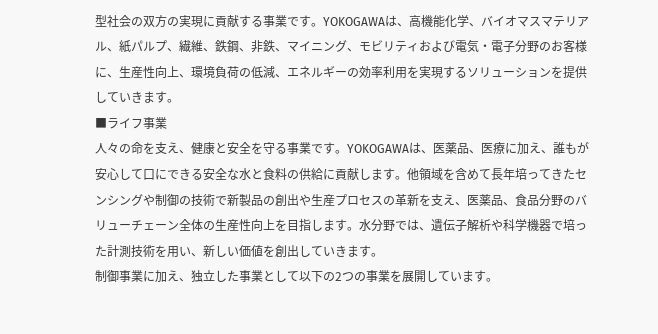型社会の双方の実現に貢献する事業です。YOKOGAWAは、高機能化学、バイオマスマテリアル、紙パルプ、繊維、鉄鋼、非鉄、マイニング、モビリティおよび電気・電子分野のお客様に、生産性向上、環境負荷の低減、エネルギーの効率利用を実現するソリューションを提供していきます。
■ライフ事業
人々の命を支え、健康と安全を守る事業です。YOKOGAWAは、医薬品、医療に加え、誰もが安心して口にできる安全な水と食料の供給に貢献します。他領域を含めて長年培ってきたセンシングや制御の技術で新製品の創出や生産プロセスの革新を支え、医薬品、食品分野のバリューチェーン全体の生産性向上を目指します。水分野では、遺伝子解析や科学機器で培った計測技術を用い、新しい価値を創出していきます。
制御事業に加え、独立した事業として以下の2つの事業を展開しています。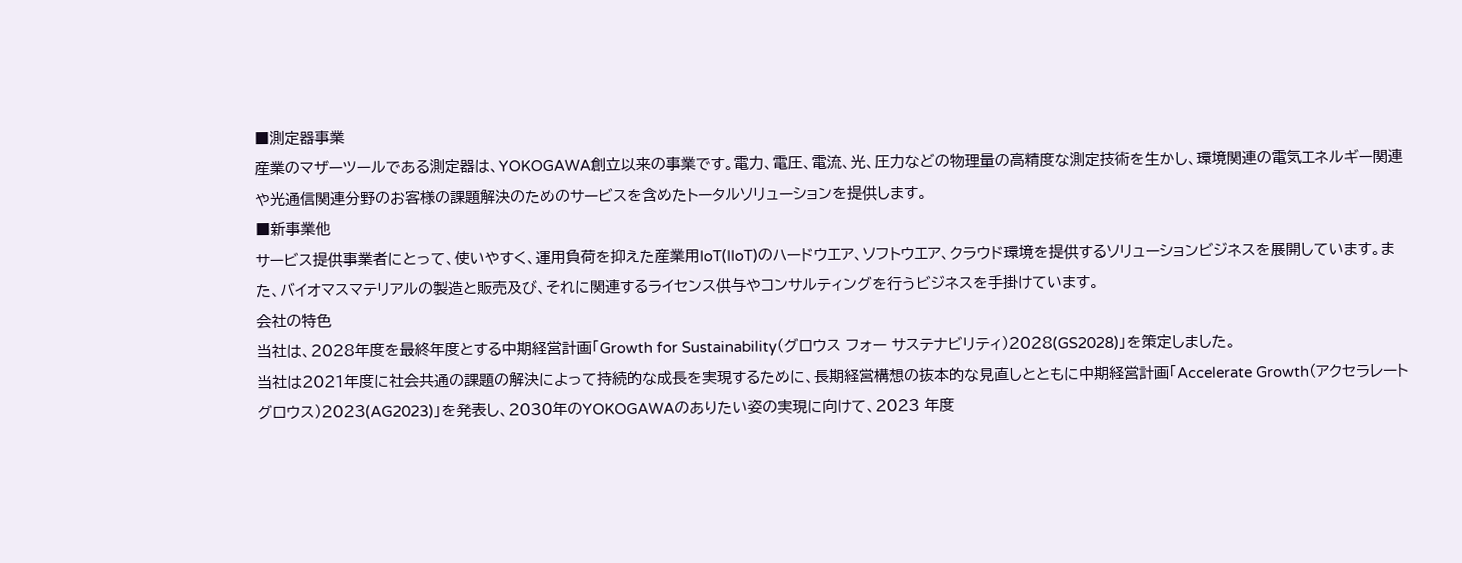■測定器事業
産業のマザーツールである測定器は、YOKOGAWA創立以来の事業です。電力、電圧、電流、光、圧力などの物理量の高精度な測定技術を生かし、環境関連の電気エネルギー関連や光通信関連分野のお客様の課題解決のためのサービスを含めたトータルソリューションを提供します。
■新事業他
サービス提供事業者にとって、使いやすく、運用負荷を抑えた産業用IoT(IIoT)のハードウエア、ソフトウエア、クラウド環境を提供するソリューションビジネスを展開しています。また、バイオマスマテリアルの製造と販売及び、それに関連するライセンス供与やコンサルティングを行うビジネスを手掛けています。
会社の特色
当社は、2028年度を最終年度とする中期経営計画「Growth for Sustainability(グロウス フォー サステナビリティ)2028(GS2028)」を策定しました。
当社は2021年度に社会共通の課題の解決によって持続的な成長を実現するために、長期経営構想の抜本的な見直しとともに中期経営計画「Accelerate Growth(アクセラレート グロウス)2023(AG2023)」を発表し、2030年のYOKOGAWAのありたい姿の実現に向けて、2023 年度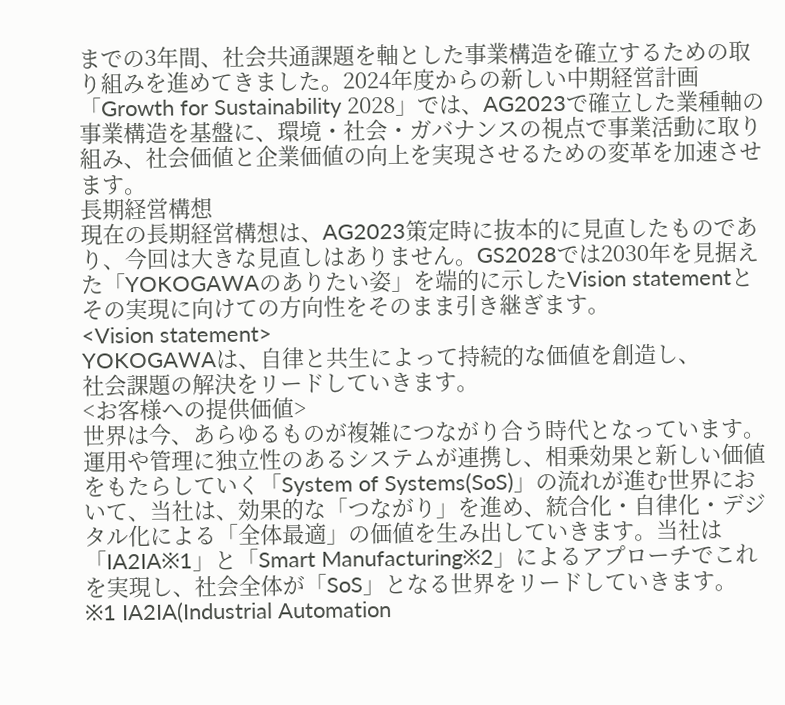までの3年間、社会共通課題を軸とした事業構造を確立するための取り組みを進めてきました。2024年度からの新しい中期経営計画「Growth for Sustainability 2028」では、AG2023で確立した業種軸の事業構造を基盤に、環境・社会・ガバナンスの視点で事業活動に取り組み、社会価値と企業価値の向上を実現させるための変革を加速させます。
長期経営構想
現在の長期経営構想は、AG2023策定時に抜本的に見直したものであり、今回は大きな見直しはありません。GS2028では2030年を見据えた「YOKOGAWAのありたい姿」を端的に示したVision statementとその実現に向けての方向性をそのまま引き継ぎます。
<Vision statement>
YOKOGAWAは、自律と共生によって持続的な価値を創造し、
社会課題の解決をリードしていきます。
<お客様への提供価値>
世界は今、あらゆるものが複雑につながり合う時代となっています。運用や管理に独立性のあるシステムが連携し、相乗効果と新しい価値をもたらしていく「System of Systems(SoS)」の流れが進む世界において、当社は、効果的な「つながり」を進め、統合化・自律化・デジタル化による「全体最適」の価値を生み出していきます。当社は「IA2IA※1」と「Smart Manufacturing※2」によるアプローチでこれを実現し、社会全体が「SoS」となる世界をリードしていきます。
※1 IA2IA(Industrial Automation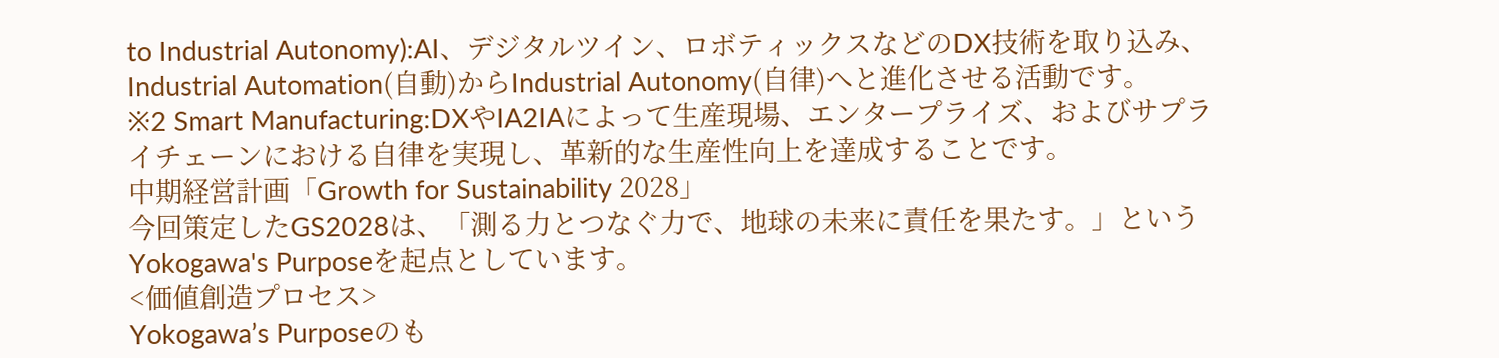to Industrial Autonomy):AI、デジタルツイン、ロボティックスなどのDX技術を取り込み、Industrial Automation(自動)からIndustrial Autonomy(自律)へと進化させる活動です。
※2 Smart Manufacturing:DXやIA2IAによって生産現場、エンタープライズ、およびサプライチェーンにおける自律を実現し、革新的な生産性向上を達成することです。
中期経営計画「Growth for Sustainability 2028」
今回策定したGS2028は、「測る力とつなぐ力で、地球の未来に責任を果たす。」というYokogawa's Purposeを起点としています。
<価値創造プロセス>
Yokogawa’s Purposeのも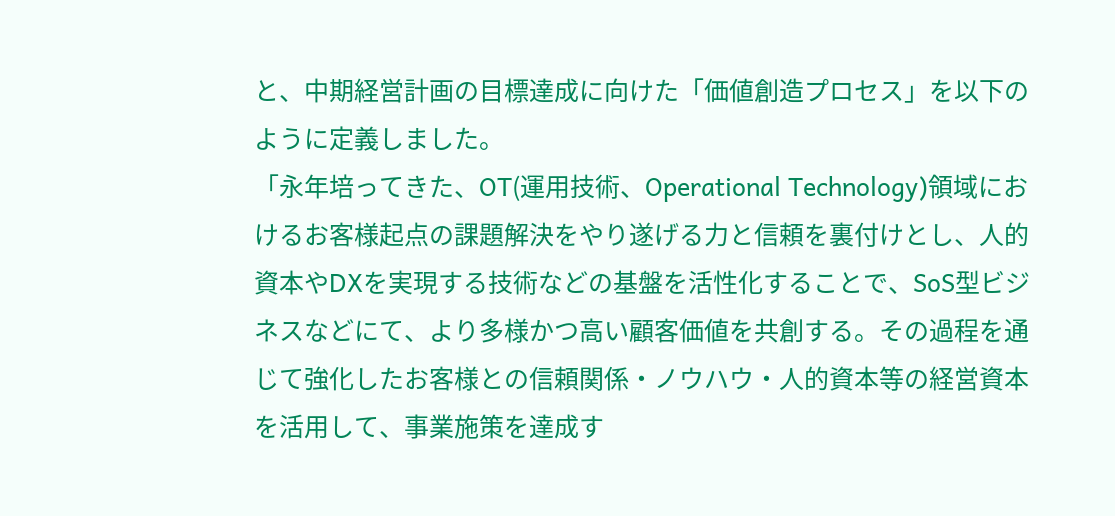と、中期経営計画の目標達成に向けた「価値創造プロセス」を以下のように定義しました。
「永年培ってきた、OT(運用技術、Operational Technology)領域におけるお客様起点の課題解決をやり遂げる力と信頼を裏付けとし、人的資本やDXを実現する技術などの基盤を活性化することで、SoS型ビジネスなどにて、より多様かつ高い顧客価値を共創する。その過程を通じて強化したお客様との信頼関係・ノウハウ・人的資本等の経営資本を活用して、事業施策を達成す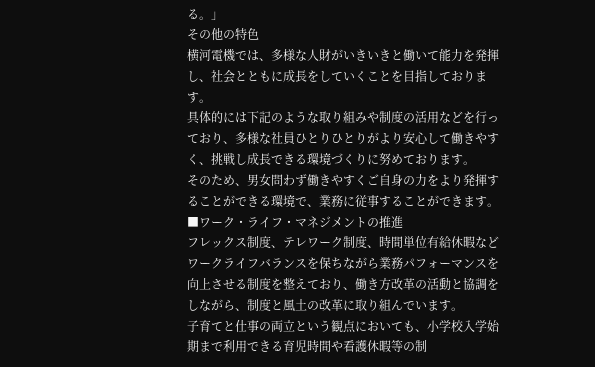る。」
その他の特色
横河電機では、多様な人財がいきいきと働いて能力を発揮し、社会とともに成長をしていくことを目指しております。
具体的には下記のような取り組みや制度の活用などを行っており、多様な社員ひとりひとりがより安心して働きやすく、挑戦し成長できる環境づくりに努めております。
そのため、男女問わず働きやすくご自身の力をより発揮することができる環境で、業務に従事することができます。
■ワーク・ライフ・マネジメントの推進
フレックス制度、テレワーク制度、時間単位有給休暇などワークライフバランスを保ちながら業務パフォーマンスを向上させる制度を整えており、働き方改革の活動と協調をしながら、制度と風土の改革に取り組んでいます。
子育てと仕事の両立という観点においても、小学校入学始期まで利用できる育児時間や看護休暇等の制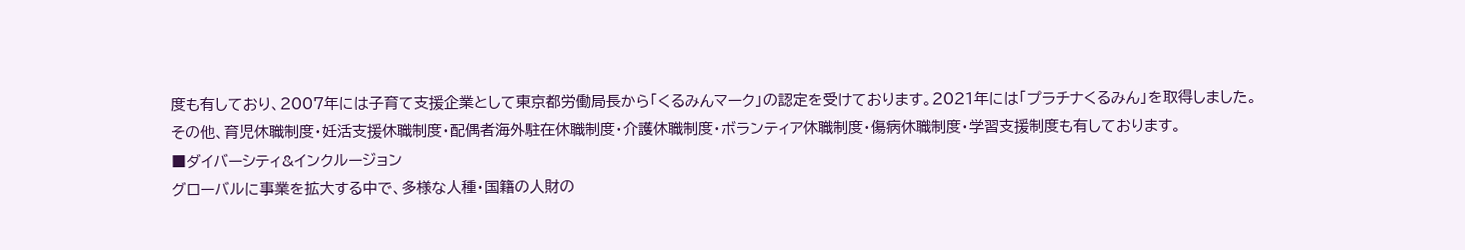度も有しており、2007年には子育て支援企業として東京都労働局長から「くるみんマーク」の認定を受けております。2021年には「プラチナくるみん」を取得しました。
その他、育児休職制度・妊活支援休職制度・配偶者海外駐在休職制度・介護休職制度・ボランティア休職制度・傷病休職制度・学習支援制度も有しております。
■ダイバーシティ&インクルージョン
グローバルに事業を拡大する中で、多様な人種・国籍の人財の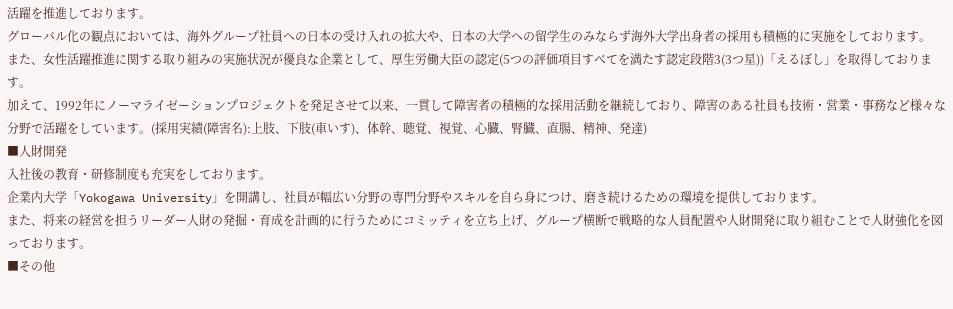活躍を推進しております。
グローバル化の観点においては、海外グループ社員への日本の受け入れの拡大や、日本の大学への留学生のみならず海外大学出身者の採用も積極的に実施をしております。
また、女性活躍推進に関する取り組みの実施状況が優良な企業として、厚生労働大臣の認定(5つの評価項目すべてを満たす認定段階3(3つ星))「えるぼし」を取得しております。
加えて、1992年にノーマライゼーションプロジェクトを発足させて以来、一貫して障害者の積極的な採用活動を継続しており、障害のある社員も技術・営業・事務など様々な分野で活躍をしています。(採用実績(障害名):上肢、下肢(車いす)、体幹、聴覚、視覚、心臓、腎臓、直腸、精神、発達)
■人財開発
入社後の教育・研修制度も充実をしております。
企業内大学「Yokogawa University」を開講し、社員が幅広い分野の専門分野やスキルを自ら身につけ、磨き続けるための環境を提供しております。
また、将来の経営を担うリーダー人財の発掘・育成を計画的に行うためにコミッティを立ち上げ、グループ横断で戦略的な人員配置や人財開発に取り組むことで人財強化を図っております。
■その他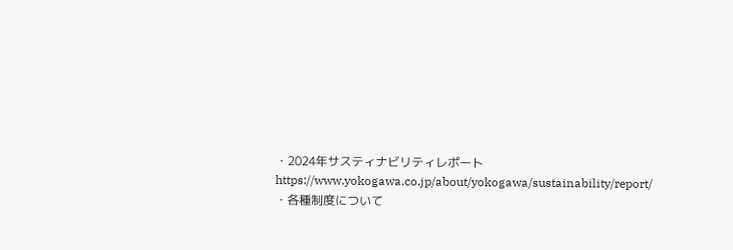・2024年サスティナビリティレポート
https://www.yokogawa.co.jp/about/yokogawa/sustainability/report/
・各種制度について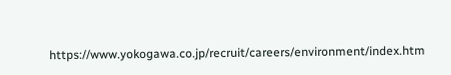https://www.yokogawa.co.jp/recruit/careers/environment/index.htm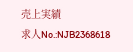売上実績
求人No.:NJB2368618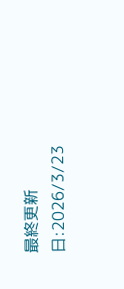最終更新日:2026/3/23